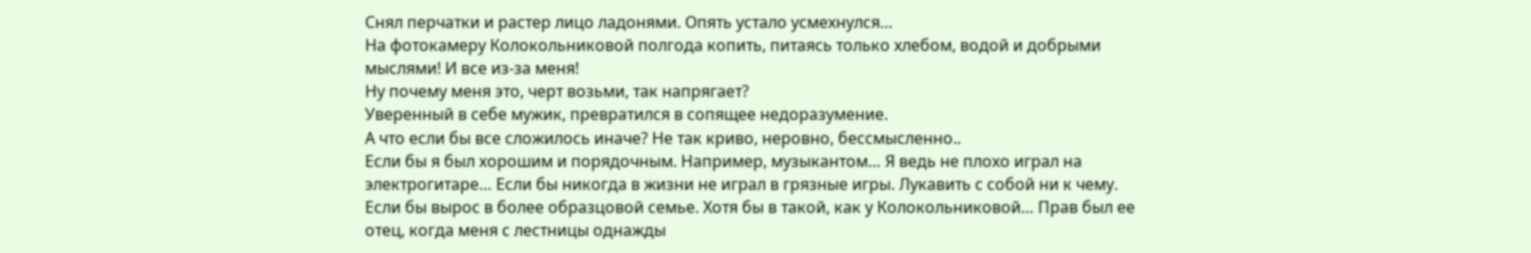Снял перчатки и растер лицо ладонями. Опять устало усмехнулся…
На фотокамеру Колокольниковой полгода копить, питаясь только хлебом, водой и добрыми мыслями! И все из-за меня!
Ну почему меня это, черт возьми, так напрягает?
Уверенный в себе мужик, превратился в сопящее недоразумение.
А что если бы все сложилось иначе? Не так криво, неровно, бессмысленно..
Если бы я был хорошим и порядочным. Например, музыкантом… Я ведь не плохо играл на электрогитаре… Если бы никогда в жизни не играл в грязные игры. Лукавить с собой ни к чему. Если бы вырос в более образцовой семье. Хотя бы в такой, как у Колокольниковой… Прав был ее отец, когда меня с лестницы однажды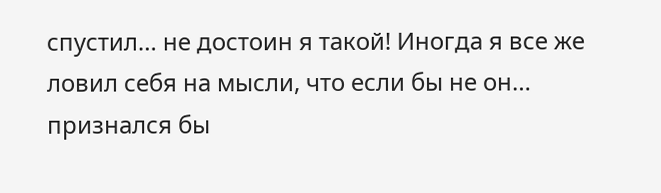спустил… не достоин я такой! Иногда я все же ловил себя на мысли, что если бы не он… признался бы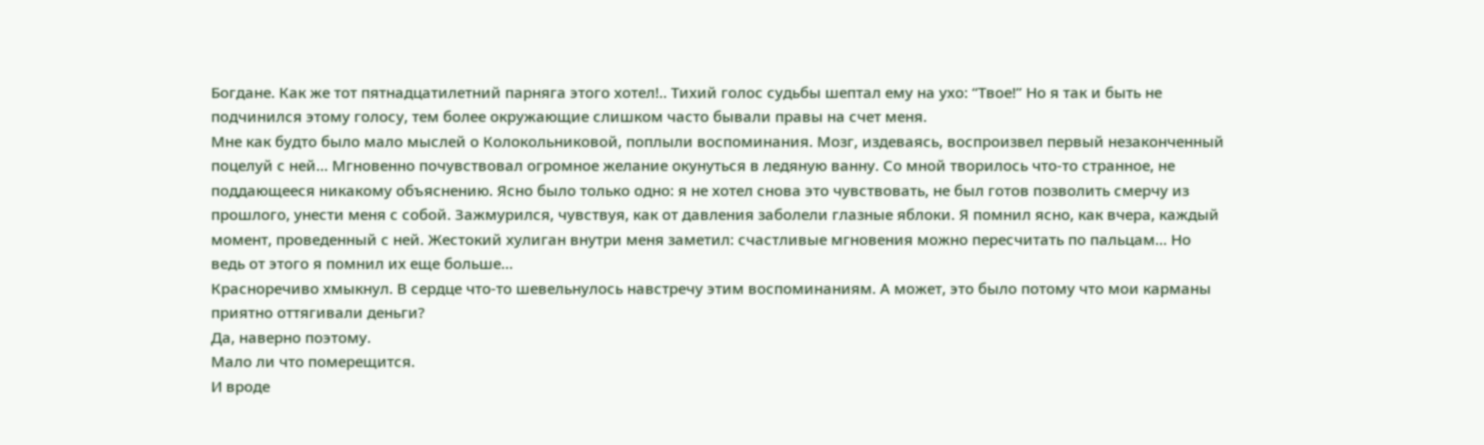Богдане. Как же тот пятнадцатилетний парняга этого хотел!.. Тихий голос судьбы шептал ему на ухо: “Твое!” Но я так и быть не подчинился этому голосу, тем более окружающие слишком часто бывали правы на счет меня.
Мне как будто было мало мыслей о Колокольниковой, поплыли воспоминания. Мозг, издеваясь, воспроизвел первый незаконченный поцелуй с ней... Мгновенно почувствовал огромное желание окунуться в ледяную ванну. Со мной творилось что-то странное, не поддающееся никакому объяснению. Ясно было только одно: я не хотел снова это чувствовать, не был готов позволить смерчу из прошлого, унести меня с собой. Зажмурился, чувствуя, как от давления заболели глазные яблоки. Я помнил ясно, как вчера, каждый момент, проведенный с ней. Жестокий хулиган внутри меня заметил: счастливые мгновения можно пересчитать по пальцам... Но ведь от этого я помнил их еще больше...
Красноречиво хмыкнул. В сердце что-то шевельнулось навстречу этим воспоминаниям. А может, это было потому что мои карманы приятно оттягивали деньги?
Да, наверно поэтому.
Мало ли что померещится.
И вроде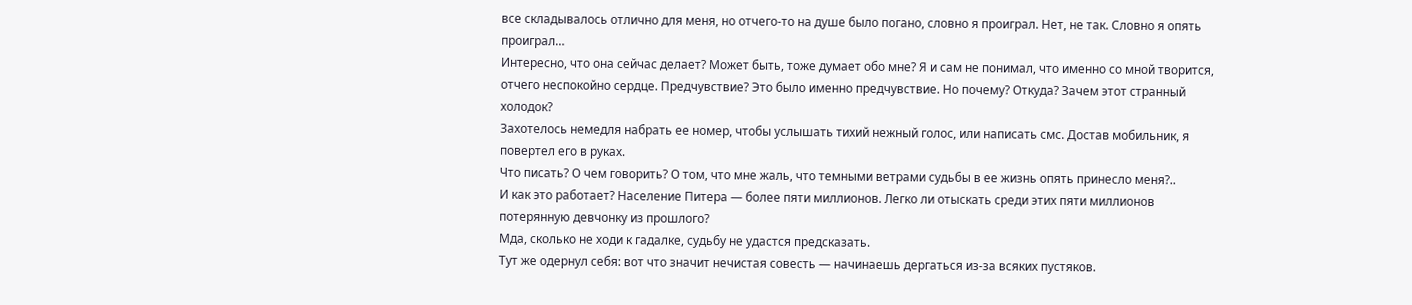все складывалось отлично для меня, но отчего-то на душе было погано, словно я проиграл. Нет, не так. Словно я опять проиграл…
Интересно, что она сейчас делает? Может быть, тоже думает обо мне? Я и сам не понимал, что именно со мной творится, отчего неспокойно сердце. Предчувствие? Это было именно предчувствие. Но почему? Откуда? Зачем этот странный холодок?
Захотелось немедля набрать ее номер, чтобы услышать тихий нежный голос, или написать смс. Достав мобильник, я повертел его в руках.
Что писать? О чем говорить? О том, что мне жаль, что темными ветрами судьбы в ее жизнь опять принесло меня?..
И как это работает? Население Питера — более пяти миллионов. Легко ли отыскать среди этих пяти миллионов потерянную девчонку из прошлого?
Мда, сколько не ходи к гадалке, судьбу не удастся предсказать.
Тут же одернул себя: вот что значит нечистая совесть — начинаешь дергаться из-за всяких пустяков.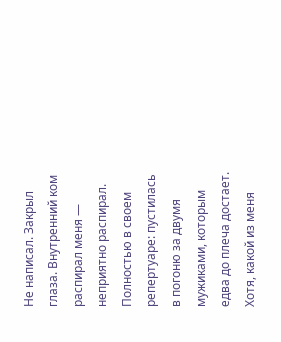Не написал. Закрыл глаза. Внутренний ком распирал меня — неприятно распирал.
Полностью в своем репертуаре: пустилась в погоню за двумя мужиками, которым едва до плеча достает. Хотя, какой из меня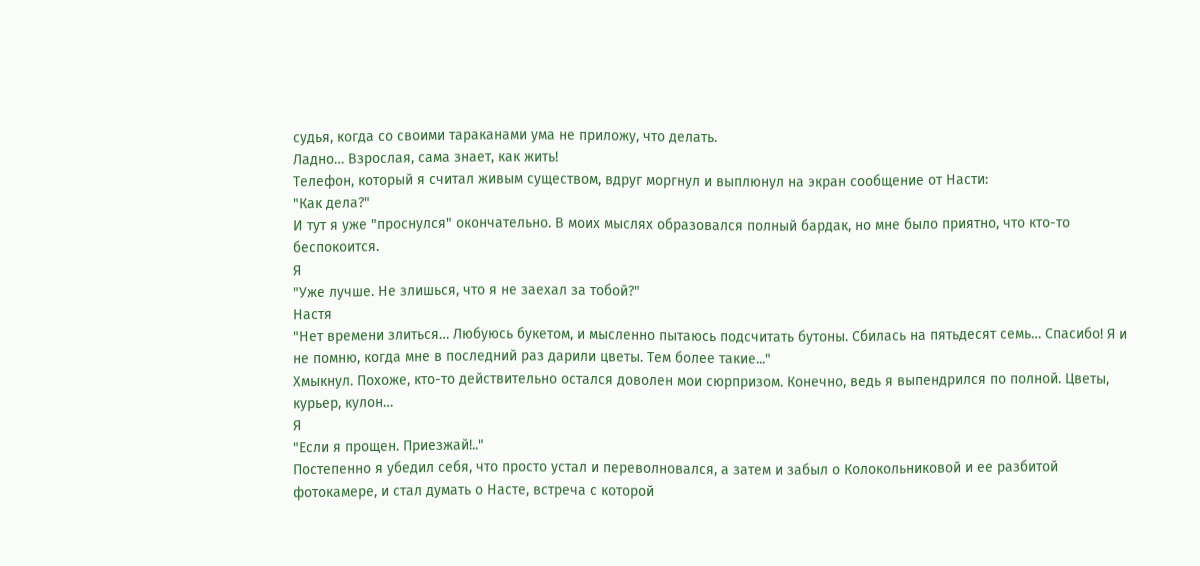судья, когда со своими тараканами ума не приложу, что делать.
Ладно… Взрослая, сама знает, как жить!
Телефон, который я считал живым существом, вдруг моргнул и выплюнул на экран сообщение от Насти:
"Как дела?"
И тут я уже "проснулся" окончательно. В моих мыслях образовался полный бардак, но мне было приятно, что кто-то беспокоится.
Я
"Уже лучше. Не злишься, что я не заехал за тобой?"
Настя
"Нет времени злиться… Любуюсь букетом, и мысленно пытаюсь подсчитать бутоны. Сбилась на пятьдесят семь… Спасибо! Я и не помню, когда мне в последний раз дарили цветы. Тем более такие..."
Хмыкнул. Похоже, кто-то действительно остался доволен мои сюрпризом. Конечно, ведь я выпендрился по полной. Цветы, курьер, кулон…
Я
"Если я прощен. Приезжай!.."
Постепенно я убедил себя, что просто устал и переволновался, а затем и забыл о Колокольниковой и ее разбитой фотокамере, и стал думать о Насте, встреча с которой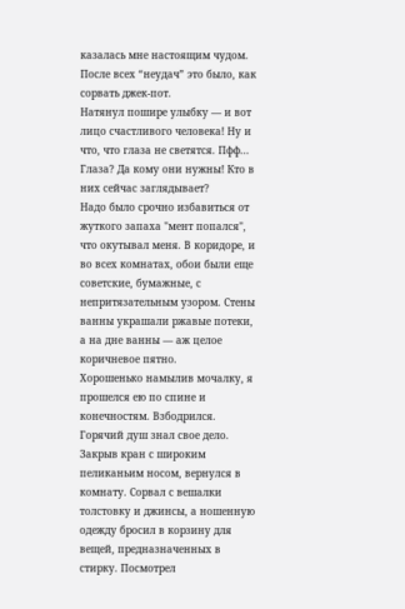казалась мне настоящим чудом. После всех “неудач” это было, как сорвать джек-пот.
Натянул пошире улыбку — и вот лицо счастливого человека! Ну и что, что глаза не светятся. Пфф... Глаза? Да кому они нужны! Кто в них сейчас заглядывает?
Надо было срочно избавиться от жуткого запаха "мент попался", что окутывал меня. В коридоре, и во всех комнатах, обои были еще советские, бумажные, с непритязательным узором. Стены ванны украшали ржавые потеки, а на дне ванны — аж целое коричневое пятно.
Хорошенько намылив мочалку, я прошелся ею по спине и конечностям. Взбодрился. Горячий душ знал свое дело. Закрыв кран с широким пеликаньим носом, вернулся в комнату. Сорвал с вешалки толстовку и джинсы, а ношенную одежду бросил в корзину для вещей, предназначенных в стирку. Посмотрел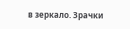в зеркало. Зрачки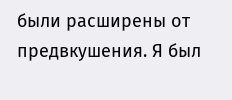были расширены от предвкушения. Я был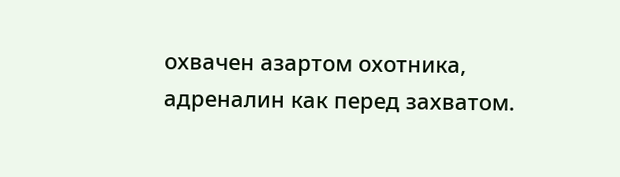охвачен азартом охотника, адреналин как перед захватом.